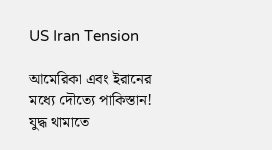US Iran Tension

আমেরিকা এবং ইরানের মধ্যে দৌত্যে পাকিস্তান! যুদ্ধ থামাতে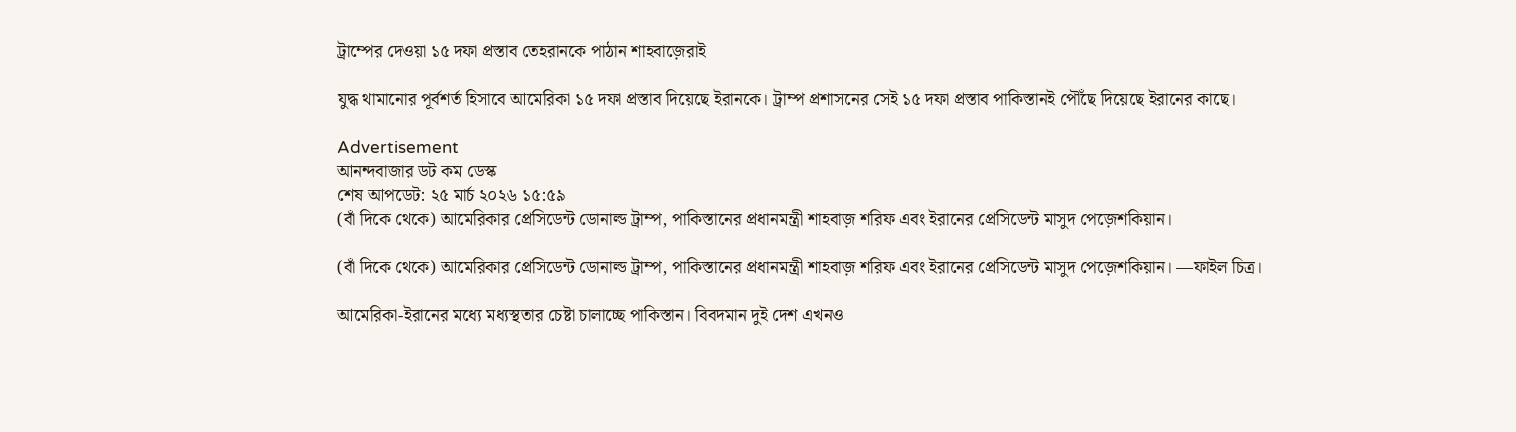ট্রাম্পের দেওয়া ১৫ দফা প্রস্তাব তেহরানকে পাঠান শাহবাজ়েরাই

যুদ্ধ থামানোর পূর্বশর্ত হিসাবে আমেরিকা ১৫ দফা প্রস্তাব দিয়েছে ইরানকে। ট্রাম্প প্রশাসনের সেই ১৫ দফা প্রস্তাব পাকিস্তানই পৌঁছে দিয়েছে ইরানের কাছে।

Advertisement
আনন্দবাজার ডট কম ডেস্ক
শেষ আপডেট: ২৫ মার্চ ২০২৬ ১৫:৫৯
(বাঁ দিকে থেকে) আমেরিকার প্রেসিডেন্ট ডোনাল্ড ট্রাম্প, পাকিস্তানের প্রধানমন্ত্রী শাহবাজ় শরিফ এবং ইরানের প্রেসিডেন্ট মাসুদ পেজ়েশকিয়ান।

(বাঁ দিকে থেকে) আমেরিকার প্রেসিডেন্ট ডোনাল্ড ট্রাম্প, পাকিস্তানের প্রধানমন্ত্রী শাহবাজ় শরিফ এবং ইরানের প্রেসিডেন্ট মাসুদ পেজ়েশকিয়ান। —ফাইল চিত্র।

আমেরিকা-ইরানের মধ্যে মধ্যস্থতার চেষ্টা চালাচ্ছে পাকিস্তান। বিবদমান দুই দেশ এখনও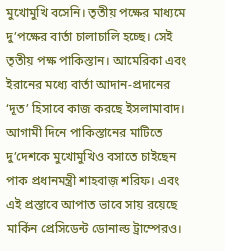মুখোমুখি বসেনি। তৃতীয় পক্ষের মাধ্যমে দু’পক্ষের বার্তা চালাচালি হচ্ছে। সেই তৃতীয় পক্ষ পাকিস্তান। আমেরিকা এবং ইরানের মধ্যে বার্তা আদান-প্রদানের ‘দূত’ হিসাবে কাজ করছে ইসলামাবাদ। আগামী দিনে পাকিস্তানের মাটিতে দু’দেশকে মুখোমুখিও বসাতে চাইছেন পাক প্রধানমন্ত্রী শাহবাজ় শরিফ। এবং এই প্রস্তাবে আপাত ভাবে সায় রয়েছে মার্কিন প্রেসিডেন্ট ডোনাল্ড ট্রাম্পেরও।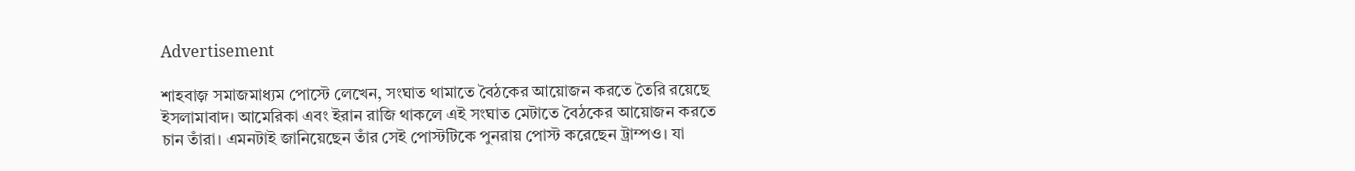Advertisement

শাহবাজ় সমাজমাধ্যম পোস্টে লেখেন, সংঘাত থামাতে বৈঠকের আয়োজন করতে তৈরি রয়েছে ইসলামাবাদ। আমেরিকা এবং ইরান রাজি থাকলে এই সংঘাত মেটাতে বৈঠকের আয়োজন করতে চান তাঁরা। এমনটাই জানিয়েছেন তাঁর সেই পোস্টটিকে পুনরায় পোস্ট করেছেন ট্রাম্পও। যা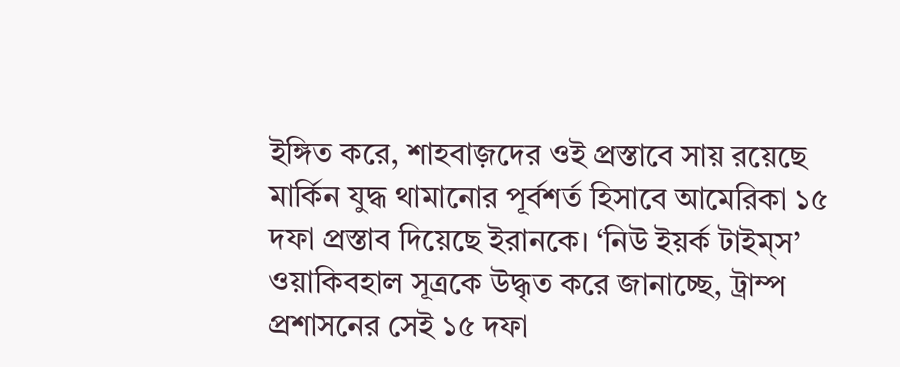ইঙ্গিত করে, শাহবাজ়দের ওই প্রস্তাবে সায় রয়েছে মার্কিন যুদ্ধ থামানোর পূর্বশর্ত হিসাবে আমেরিকা ১৫ দফা প্রস্তাব দিয়েছে ইরানকে। ‘নিউ ইয়র্ক টাইম্‌স’ ওয়াকিবহাল সূত্রকে উদ্ধৃত করে জানাচ্ছে, ট্রাম্প প্রশাসনের সেই ১৫ দফা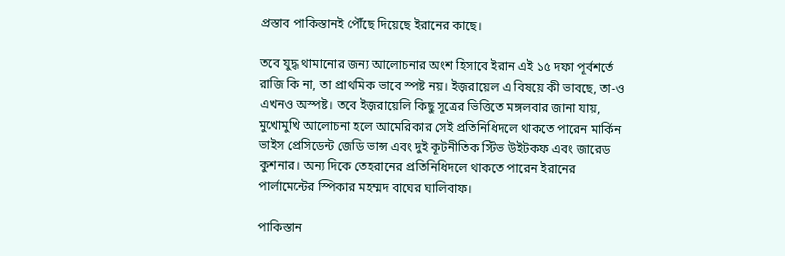প্রস্তাব পাকিস্তানই পৌঁছে দিয়েছে ইরানের কাছে।

তবে যুদ্ধ থামানোর জন্য আলোচনার অংশ হিসাবে ইরান এই ১৫ দফা পূর্বশর্তে রাজি কি না, তা প্রাথমিক ভাবে স্পষ্ট নয়। ইজ়রায়েল এ বিষয়ে কী ভাবছে, তা-ও এখনও অস্পষ্ট। তবে ইজ়রায়েলি কিছু সূত্রের ভিত্তিতে মঙ্গলবার জানা যায়, মুখোমুখি আলোচনা হলে আমেরিকার সেই প্রতিনিধিদলে থাকতে পারেন মার্কিন ভাইস প্রেসিডেন্ট জেডি ভান্স এবং দুই কূটনীতিক স্টিভ উইটকফ এবং জারেড কুশনার। অন্য দিকে তেহরানের প্রতিনিধিদলে থাকতে পারেন ইরানের পার্লামেন্টের স্পিকার মহম্মদ বাঘের ঘালিবাফ।

পাকিস্তান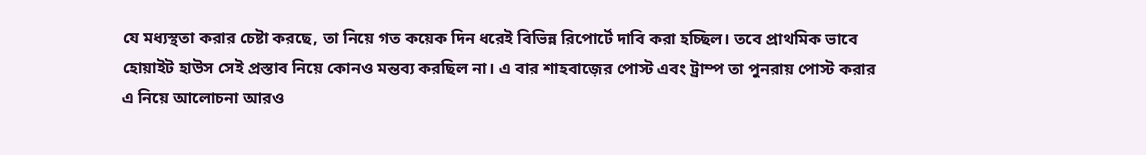যে মধ্যস্থতা করার চেষ্টা করছে, তা নিয়ে গত কয়েক দিন ধরেই বিভিন্ন রিপোর্টে দাবি করা হচ্ছিল। তবে প্রাথমিক ভাবে হোয়াইট হাউস সেই প্রস্তাব নিয়ে কোনও মন্তব্য করছিল না। এ বার শাহবাজ়ের পোস্ট এবং ট্রাম্প তা পুনরায় পোস্ট করার এ নিয়ে আলোচনা আরও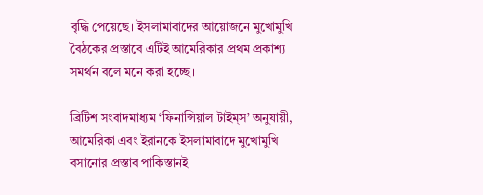বৃদ্ধি পেয়েছে। ইসলামাবাদের আয়োজনে মুখোমুখি বৈঠকের প্রস্তাবে এটিই আমেরিকার প্রথম প্রকাশ্য সমর্থন বলে মনে করা হচ্ছে।

ব্রিটিশ সংবাদমাধ্যম ‘ফিনান্সিয়াল টাইম্‌স’ অনুযায়ী, আমেরিকা এবং ইরানকে ইসলামাবাদে মুখোমুখি বসানোর প্রস্তাব পাকিস্তানই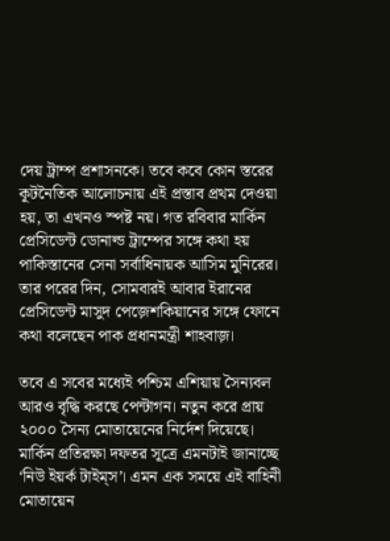দেয় ট্রাম্প প্রশাসনকে। তবে কবে কোন স্তরের কূটনৈতিক আলোচনায় এই প্রস্তাব প্রথম দেওয়া হয়, তা এখনও স্পষ্ট নয়। গত রবিবার মার্কিন প্রেসিডেন্ট ডোনাল্ড ট্রাম্পের সঙ্গে কথা হয় পাকিস্তানের সেনা সর্বাধিনায়ক আসিম মুনিরের। তার পরের দিন, সোমবারই আবার ইরানের প্রেসিডেন্ট মাসুদ পেজ়েশকিয়ানের সঙ্গে ফোনে কথা বলেছেন পাক প্রধানমন্ত্রী শাহবাজ়।

তবে এ সবের মধ্যেই পশ্চিম এশিয়ায় সৈন্যবল আরও বৃদ্ধি করছে পেন্টাগন। নতুন করে প্রায় ২০০০ সৈন্য মোতায়েনের নির্দেশ দিয়েছে। মার্কিন প্রতিরক্ষা দফতর সূত্রে এমনটাই জানাচ্ছে ‘নিউ ইয়র্ক টাইম্‌স’। এমন এক সময়ে এই বাহিনী মোতায়েন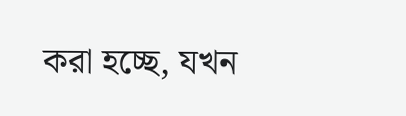করা হচ্ছে, যখন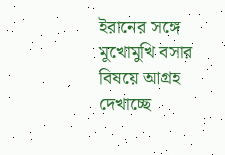ইরানের সঙ্গে মুখোমুখি বসার বিষয়ে আগ্রহ দেখাচ্ছে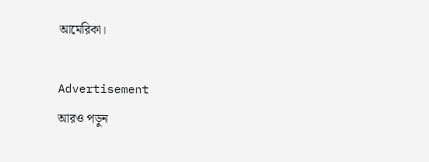আমেরিকা।

Advertisement
আরও পড়ুন